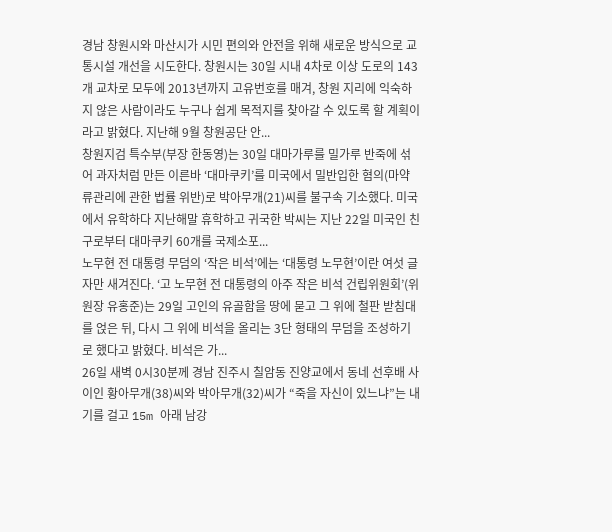경남 창원시와 마산시가 시민 편의와 안전을 위해 새로운 방식으로 교통시설 개선을 시도한다. 창원시는 30일 시내 4차로 이상 도로의 143개 교차로 모두에 2013년까지 고유번호를 매겨, 창원 지리에 익숙하지 않은 사람이라도 누구나 쉽게 목적지를 찾아갈 수 있도록 할 계획이라고 밝혔다. 지난해 9월 창원공단 안...
창원지검 특수부(부장 한동영)는 30일 대마가루를 밀가루 반죽에 섞어 과자처럼 만든 이른바 ‘대마쿠키’를 미국에서 밀반입한 혐의(마약류관리에 관한 법률 위반)로 박아무개(21)씨를 불구속 기소했다. 미국에서 유학하다 지난해말 휴학하고 귀국한 박씨는 지난 22일 미국인 친구로부터 대마쿠키 60개를 국제소포...
노무현 전 대통령 무덤의 ‘작은 비석’에는 ‘대통령 노무현’이란 여섯 글자만 새겨진다. ‘고 노무현 전 대통령의 아주 작은 비석 건립위원회’(위원장 유홍준)는 29일 고인의 유골함을 땅에 묻고 그 위에 철판 받침대를 얹은 뒤, 다시 그 위에 비석을 올리는 3단 형태의 무덤을 조성하기로 했다고 밝혔다. 비석은 가...
26일 새벽 0시30분께 경남 진주시 칠암동 진양교에서 동네 선후배 사이인 황아무개(38)씨와 박아무개(32)씨가 “죽을 자신이 있느냐”는 내기를 걸고 15m 아래 남강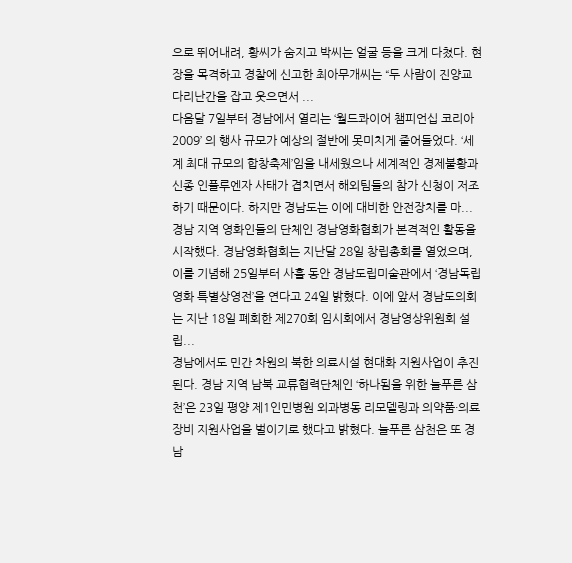으로 뛰어내려, 황씨가 숨지고 박씨는 얼굴 등을 크게 다쳤다. 현장을 목격하고 경찰에 신고한 최아무개씨는 “두 사람이 진양교 다리난간을 잡고 웃으면서 ...
다음달 7일부터 경남에서 열리는 ‘월드콰이어 챔피언십 코리아2009’ 의 행사 규모가 예상의 절반에 못미치게 줄어들었다. ‘세계 최대 규모의 합창축제’임을 내세웠으나 세계적인 경제불황과 신종 인플루엔자 사태가 겹치면서 해외팀들의 참가 신청이 저조하기 때문이다. 하지만 경남도는 이에 대비한 안전장치를 마...
경남 지역 영화인들의 단체인 경남영화협회가 본격적인 활동을 시작했다. 경남영화협회는 지난달 28일 창립총회를 열었으며, 이를 기념해 25일부터 사흘 동안 경남도립미술관에서 ‘경남독립영화 특별상영전’을 연다고 24일 밝혔다. 이에 앞서 경남도의회는 지난 18일 폐회한 제270회 임시회에서 경남영상위원회 설립...
경남에서도 민간 차원의 북한 의료시설 현대화 지원사업이 추진된다. 경남 지역 남북 교류협력단체인 ‘하나됨을 위한 늘푸른 삼천’은 23일 평양 제1인민병원 외과병동 리모델링과 의약품·의료장비 지원사업을 벌이기로 했다고 밝혔다. 늘푸른 삼천은 또 경남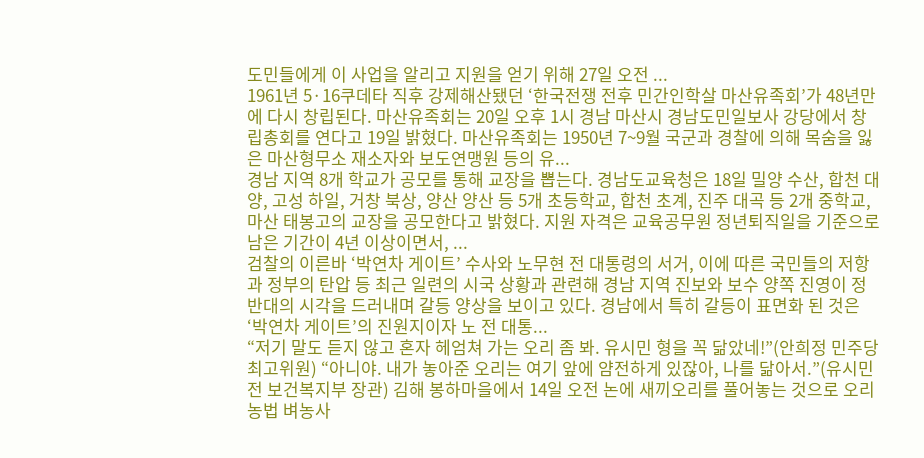도민들에게 이 사업을 알리고 지원을 얻기 위해 27일 오전 ...
1961년 5·16쿠데타 직후 강제해산됐던 ‘한국전쟁 전후 민간인학살 마산유족회’가 48년만에 다시 창립된다. 마산유족회는 20일 오후 1시 경남 마산시 경남도민일보사 강당에서 창립총회를 연다고 19일 밝혔다. 마산유족회는 1950년 7~9월 국군과 경찰에 의해 목숨을 잃은 마산형무소 재소자와 보도연맹원 등의 유...
경남 지역 8개 학교가 공모를 통해 교장을 뽑는다. 경남도교육청은 18일 밀양 수산, 합천 대양, 고성 하일, 거창 북상, 양산 양산 등 5개 초등학교, 합천 초계, 진주 대곡 등 2개 중학교, 마산 태봉고의 교장을 공모한다고 밝혔다. 지원 자격은 교육공무원 정년퇴직일을 기준으로 남은 기간이 4년 이상이면서, ...
검찰의 이른바 ‘박연차 게이트’ 수사와 노무현 전 대통령의 서거, 이에 따른 국민들의 저항과 정부의 탄압 등 최근 일련의 시국 상황과 관련해 경남 지역 진보와 보수 양쪽 진영이 정반대의 시각을 드러내며 갈등 양상을 보이고 있다. 경남에서 특히 갈등이 표면화 된 것은 ‘박연차 게이트’의 진원지이자 노 전 대통...
“저기 말도 듣지 않고 혼자 헤엄쳐 가는 오리 좀 봐. 유시민 형을 꼭 닮았네!”(안희정 민주당 최고위원) “아니야. 내가 놓아준 오리는 여기 앞에 얌전하게 있잖아, 나를 닮아서.”(유시민 전 보건복지부 장관) 김해 봉하마을에서 14일 오전 논에 새끼오리를 풀어놓는 것으로 오리농법 벼농사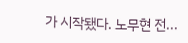가 시작됐다. 노무현 전...